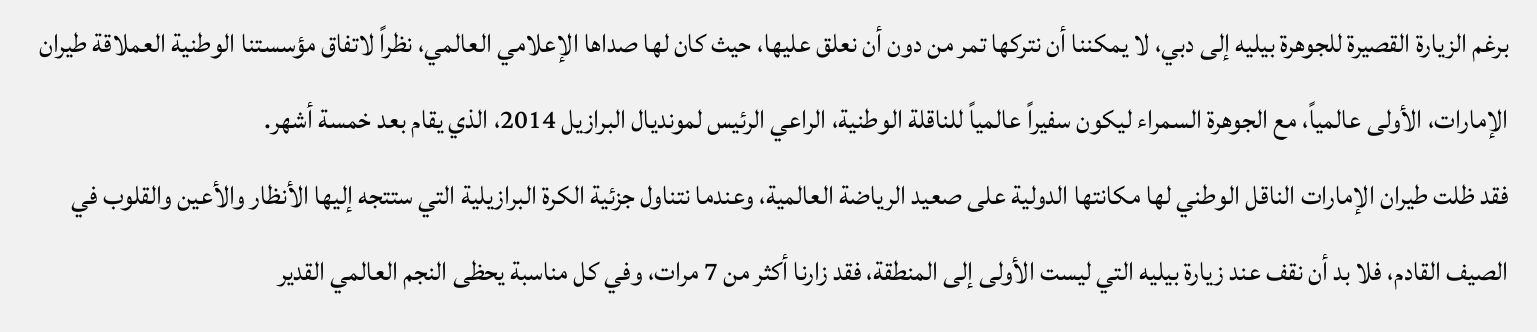برغم الزيارة القصيرة للجوهرة بيليه إلى دبي، لا يمكننا أن نتركها تمر من دون أن نعلق عليها، حيث كان لها صداها الإعلامي العالمي، نظراً لاتفاق مؤسستنا الوطنية العملاقة طيران الإمارات، الأولى عالمياً، مع الجوهرة السمراء ليكون سفيراً عالمياً للناقلة الوطنية، الراعي الرئيس لمونديال البرازيل 2014، الذي يقام بعد خمسة أشهر.
فقد ظلت طيران الإمارات الناقل الوطني لها مكانتها الدولية على صعيد الرياضة العالمية، وعندما نتناول جزئية الكرة البرازيلية التي ستتجه إليها الأنظار والأعين والقلوب في الصيف القادم، فلا بد أن نقف عند زيارة بيليه التي ليست الأولى إلى المنطقة، فقد زارنا أكثر من 7 مرات، وفي كل مناسبة يحظى النجم العالمي القدير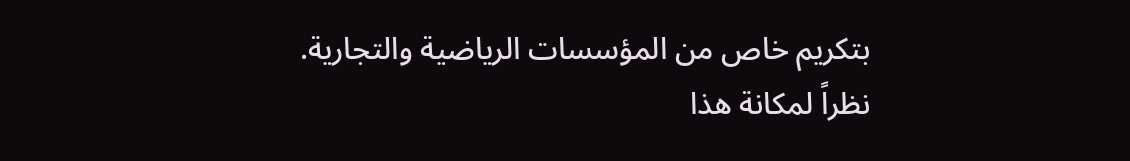بتكريم خاص من المؤسسات الرياضية والتجارية.
نظراً لمكانة هذا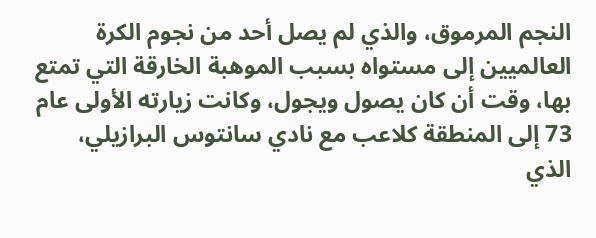النجم المرموق، والذي لم يصل أحد من نجوم الكرة العالميين إلى مستواه بسبب الموهبة الخارقة التي تمتع بها، وقت أن كان يصول ويجول، وكانت زيارته الأولى عام 73 إلى المنطقة كلاعب مع نادي سانتوس البرازيلي، الذي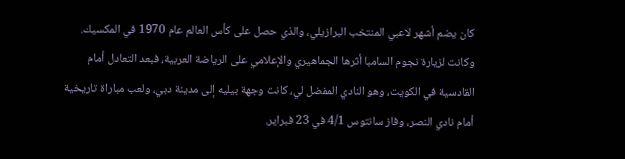كان يضم أشهر لاعبي المنتخب البرازيلي، والذي حصل على كأس العالم عام 1970 في المكسيك.
وكانت لزيارة نجوم السامبا أثرها الجماهيري والإعلامي على الرياضة العربية، فبعد التعادل أمام القادسية في الكويت، وهو النادي المفضل لي، كانت وجهة بيليه إلى مدينة دبي، ولعب مباراة تاريخية أمام نادي النصر، وفاز سانتوس 4/1 في 23 فبراير.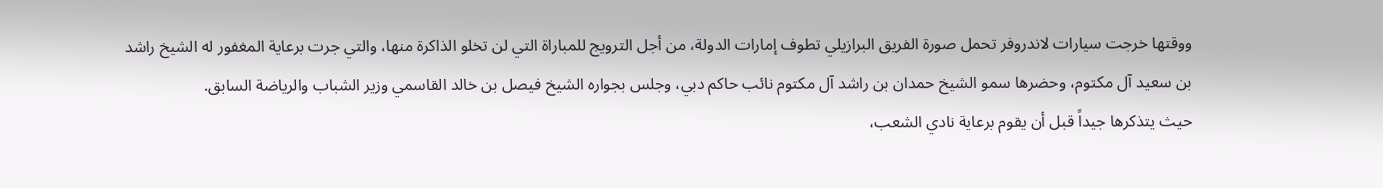ووقتها خرجت سيارات لاندروفر تحمل صورة الفريق البرازيلي تطوف إمارات الدولة، من أجل الترويج للمباراة التي لن تخلو الذاكرة منها، والتي جرت برعاية المغفور له الشيخ راشد بن سعيد آل مكتوم، وحضرها سمو الشيخ حمدان بن راشد آل مكتوم نائب حاكم دبي، وجلس بجواره الشيخ فيصل بن خالد القاسمي وزير الشباب والرياضة السابق.
حيث يتذكرها جيداً قبل أن يقوم برعاية نادي الشعب،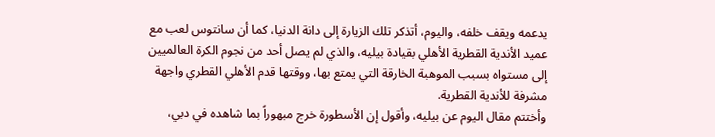يدعمه ويقف خلفه، واليوم، أتذكر تلك الزيارة إلى دانة الدنيا، كما أن سانتوس لعب مع عميد الأندية القطرية الأهلي بقيادة بيليه، والذي لم يصل أحد من نجوم الكرة العالميين إلى مستواه بسبب الموهبة الخارقة التي يمتع بها، ووقتها قدم الأهلي القطري واجهة مشرفة للأندية القطرية.
وأختتم مقال اليوم عن بيليه، وأقول إن الأسطورة خرج مبهوراً بما شاهده في دبي،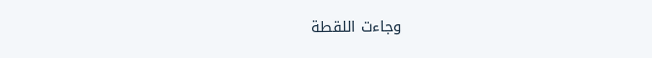وجاءت اللقطة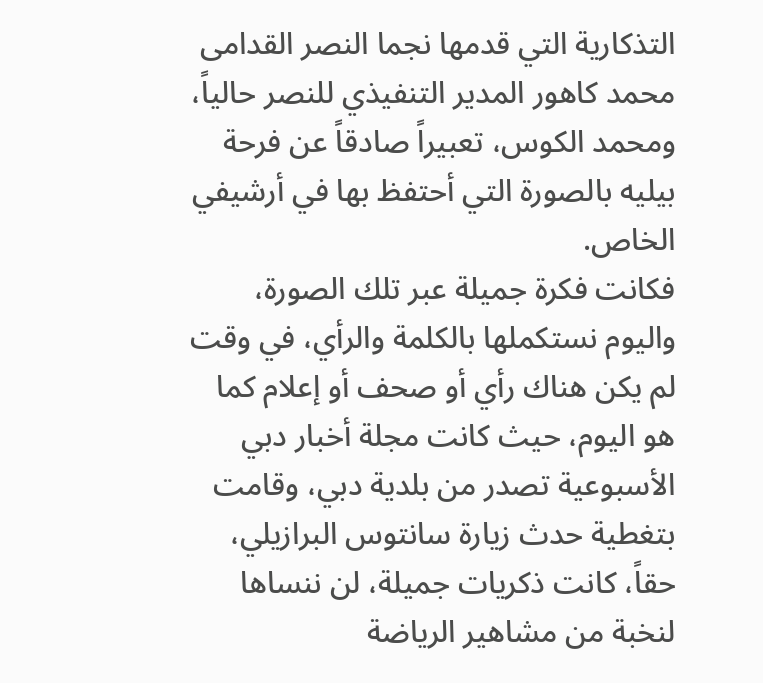التذكارية التي قدمها نجما النصر القدامى محمد كاهور المدير التنفيذي للنصر حالياً، ومحمد الكوس، تعبيراً صادقاً عن فرحة بيليه بالصورة التي أحتفظ بها في أرشيفي الخاص.
فكانت فكرة جميلة عبر تلك الصورة، واليوم نستكملها بالكلمة والرأي، في وقت لم يكن هناك رأي أو صحف أو إعلام كما هو اليوم، حيث كانت مجلة أخبار دبي الأسبوعية تصدر من بلدية دبي، وقامت بتغطية حدث زيارة سانتوس البرازيلي، حقاً، كانت ذكريات جميلة، لن ننساها لنخبة من مشاهير الرياضة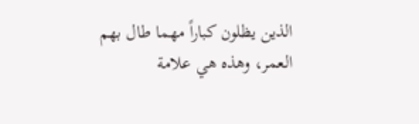الذين يظلون كباراً مهما طال بهم العمر، وهذه هي علامة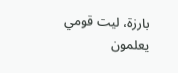بارزة، ليت قومي يعلمون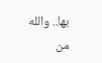بها.. والله من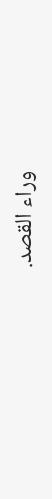وراء القصد.